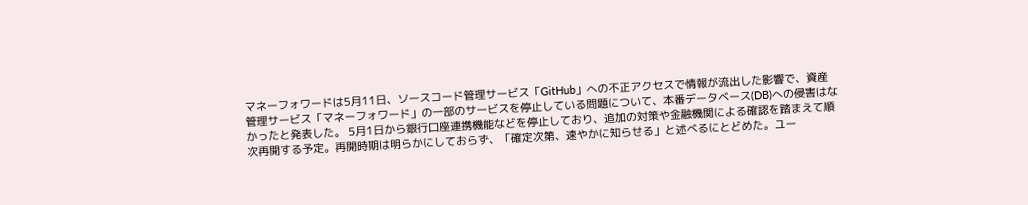マネーフォワードは5月11日、ソースコード管理サービス「GitHub」への不正アクセスで情報が流出した影響で、資産管理サービス「マネーフォワード」の一部のサービスを停止している問題について、本番データベース(DB)への侵害はなかったと発表した。 5月1日から銀行口座連携機能などを停止しており、追加の対策や金融機関による確認を踏まえて順次再開する予定。再開時期は明らかにしておらず、「確定次第、速やかに知らせる」と述べるにとどめた。ユー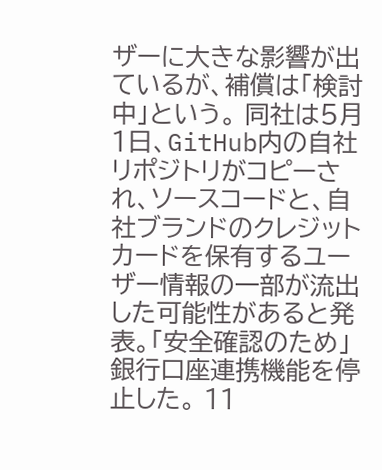ザーに大きな影響が出ているが、補償は「検討中」という。 同社は5月1日、GitHub内の自社リポジトリがコピーされ、ソースコードと、自社ブランドのクレジットカードを保有するユーザー情報の一部が流出した可能性があると発表。「安全確認のため」銀行口座連携機能を停止した。 11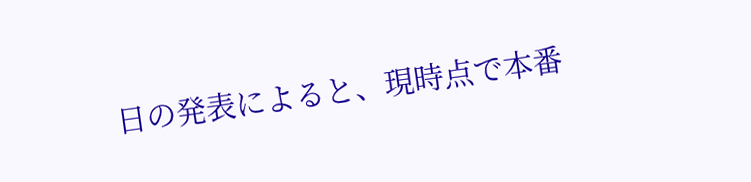日の発表によると、現時点で本番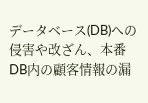データベース(DB)への侵害や改ざん、本番DB内の顧客情報の漏